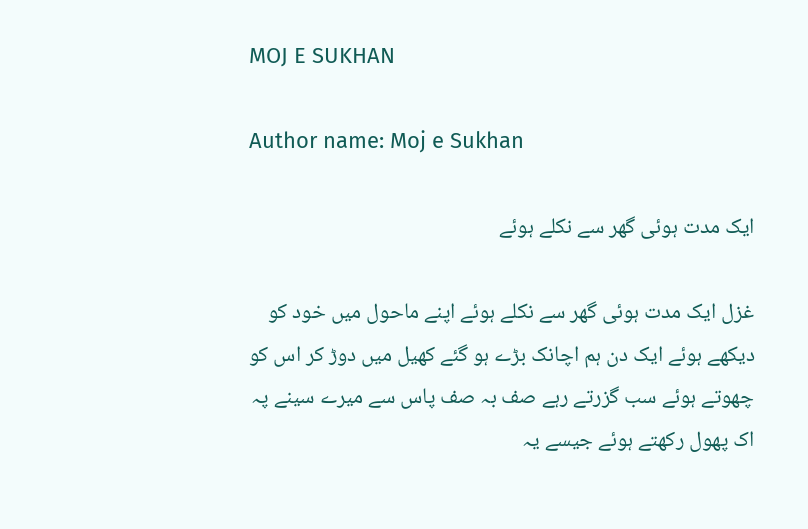MOJ E SUKHAN

Author name: Moj e Sukhan

ایک مدت ہوئی گھر سے نکلے ہوئے

غزل ایک مدت ہوئی گھر سے نکلے ہوئے اپنے ماحول میں خود کو دیکھے ہوئے ایک دن ہم اچانک بڑے ہو گئے کھیل میں دوڑ کر اس کو چھوتے ہوئے سب گزرتے رہے صف بہ صف پاس سے میرے سینے پہ اک پھول رکھتے ہوئے جیسے یہ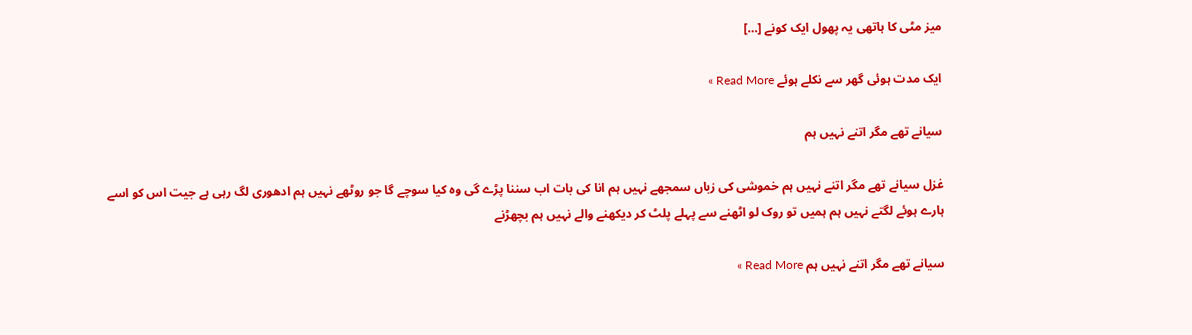میز مٹی کا ہاتھی یہ پھول ایک کونے […]

ایک مدت ہوئی گھر سے نکلے ہوئے Read More »

سیانے تھے مگر اتنے نہیں ہم

غزل سیانے تھے مگر اتنے نہیں ہم خموشی کی زباں سمجھے نہیں ہم انا کی بات اب سننا پڑے گی وہ کیا سوچے گا جو روٹھے نہیں ہم ادھوری لگ رہی ہے جیت اس کو اسے ہارے ہوئے لگتے نہیں ہم ہمیں تو روک لو اٹھنے سے پہلے پلٹ کر دیکھنے والے نہیں ہم بچھڑنے

سیانے تھے مگر اتنے نہیں ہم Read More »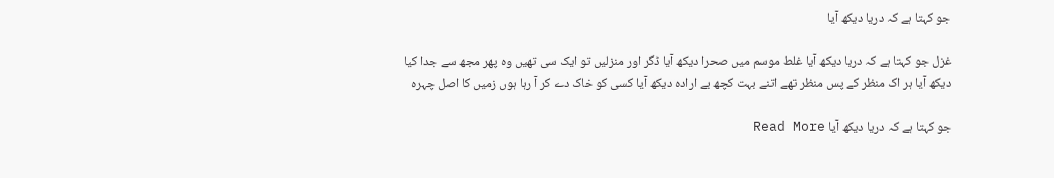جو کہتا ہے کہ دریا دیکھ آیا

غزل جو کہتا ہے کہ دریا دیکھ آیا غلط موسم میں صحرا دیکھ آیا ڈگر اور منزلیں تو ایک سی تھیں وہ پھر مجھ سے جدا کیا دیکھ آیا ہر اک منظر کے پس منظر تھے اتنے بہت کچھ بے ارادہ دیکھ آیا کسی کو خاک دے کر آ رہا ہوں زمیں کا اصل چہرہ

جو کہتا ہے کہ دریا دیکھ آیا Read More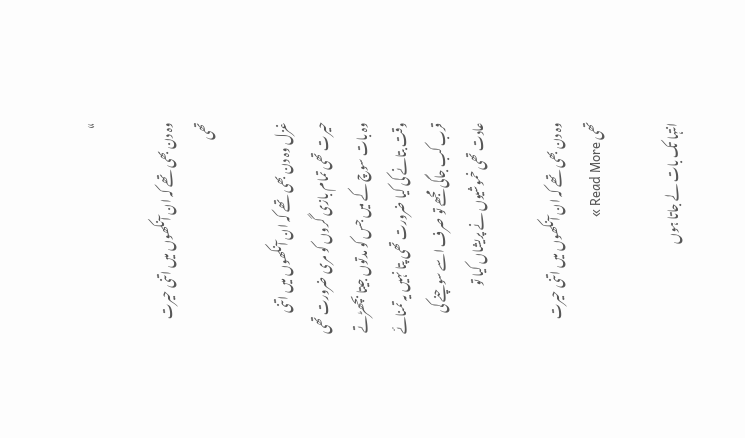»

وہ دن بھی تھے کہ ان آنکھوں میں اتنی حیرت تھی

غزل وہ دن بھی تھے کہ ان آنکھوں میں اتنی حیرت تھی تمام بازی گروں کو مری ضرورت تھی وہ بات سوچ کے میں جس کو مدتوں جیتا بچھڑتے وقت بتانے کی کیا ضرورت تھی پتا نہیں یہ تمنائے قرب کب جاگی مجھے تو صرف اسے سوچنے کی عادت تھی خموشیوں نے پریشاں کیا تو

وہ دن بھی تھے کہ ان آنکھوں میں اتنی حیرت تھی Read More »

انتہا تک بات لے جاتا ہوں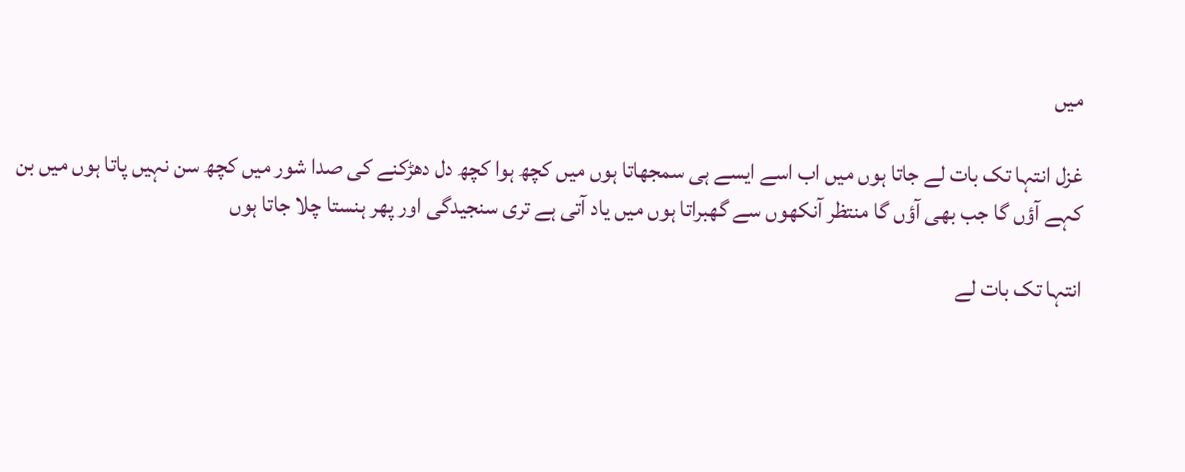میں

غزل انتہا تک بات لے جاتا ہوں میں اب اسے ایسے ہی سمجھاتا ہوں میں کچھ ہوا کچھ دل دھڑکنے کی صدا شور میں کچھ سن نہیں پاتا ہوں میں بن کہے آؤں گا جب بھی آؤں گا منتظر آنکھوں سے گھبراتا ہوں میں یاد آتی ہے تری سنجیدگی اور پھر ہنستا چلا جاتا ہوں

انتہا تک بات لے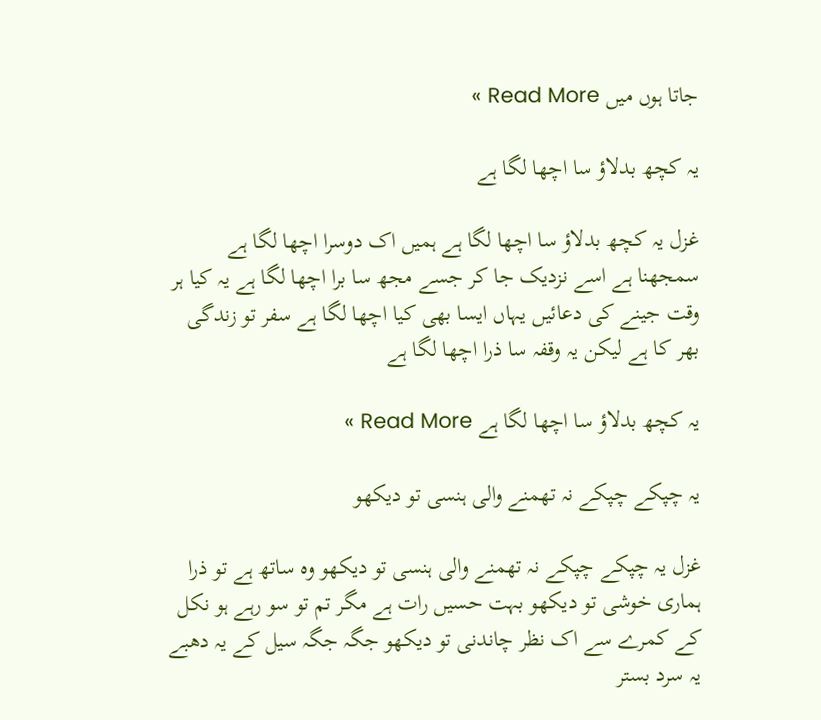جاتا ہوں میں Read More »

یہ کچھ بدلاؤ سا اچھا لگا ہے

غزل یہ کچھ بدلاؤ سا اچھا لگا ہے ہمیں اک دوسرا اچھا لگا ہے سمجھنا ہے اسے نزدیک جا کر جسے مجھ سا برا اچھا لگا ہے یہ کیا ہر وقت جینے کی دعائیں یہاں ایسا بھی کیا اچھا لگا ہے سفر تو زندگی بھر کا ہے لیکن یہ وقفہ سا ذرا اچھا لگا ہے

یہ کچھ بدلاؤ سا اچھا لگا ہے Read More »

یہ چپکے چپکے نہ تھمنے والی ہنسی تو دیکھو

غزل یہ چپکے چپکے نہ تھمنے والی ہنسی تو دیکھو وہ ساتھ ہے تو ذرا ہماری خوشی تو دیکھو بہت حسیں رات ہے مگر تم تو سو رہے ہو نکل کے کمرے سے اک نظر چاندنی تو دیکھو جگہ جگہ سیل کے یہ دھبے یہ سرد بستر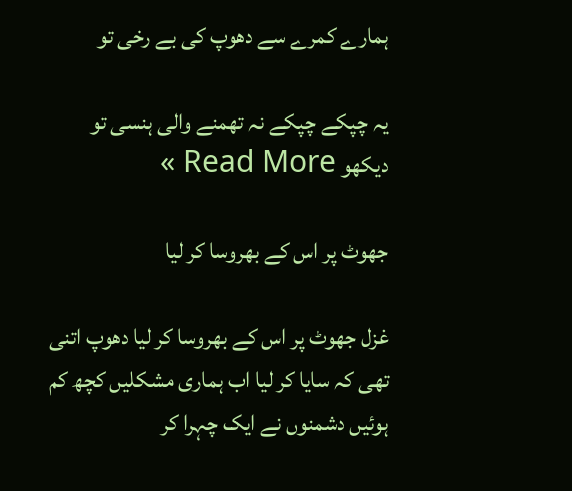ہمارے کمرے سے دھوپ کی بے رخی تو

یہ چپکے چپکے نہ تھمنے والی ہنسی تو دیکھو Read More »

جھوٹ پر اس کے بھروسا کر لیا

غزل جھوٹ پر اس کے بھروسا کر لیا دھوپ اتنی تھی کہ سایا کر لیا اب ہماری مشکلیں کچھ کم ہوئیں دشمنوں نے ایک چہرا کر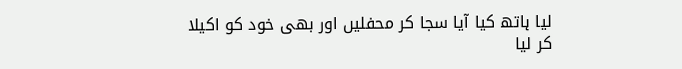لیا ہاتھ کیا آیا سجا کر محفلیں اور بھی خود کو اکیلا کر لیا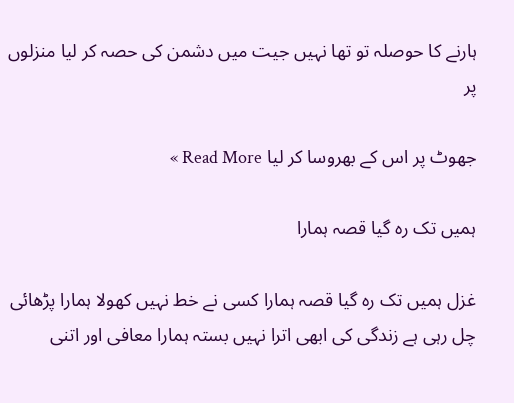ہارنے کا حوصلہ تو تھا نہیں جیت میں دشمن کی حصہ کر لیا منزلوں پر

جھوٹ پر اس کے بھروسا کر لیا Read More »

ہمیں تک رہ گیا قصہ ہمارا

غزل ہمیں تک رہ گیا قصہ ہمارا کسی نے خط نہیں کھولا ہمارا پڑھائی چل رہی ہے زندگی کی ابھی اترا نہیں بستہ ہمارا معافی اور اتنی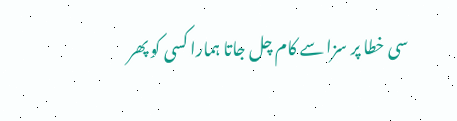سی خطا پر سزا سے کام چل جاتا ہمارا کسی کو پھر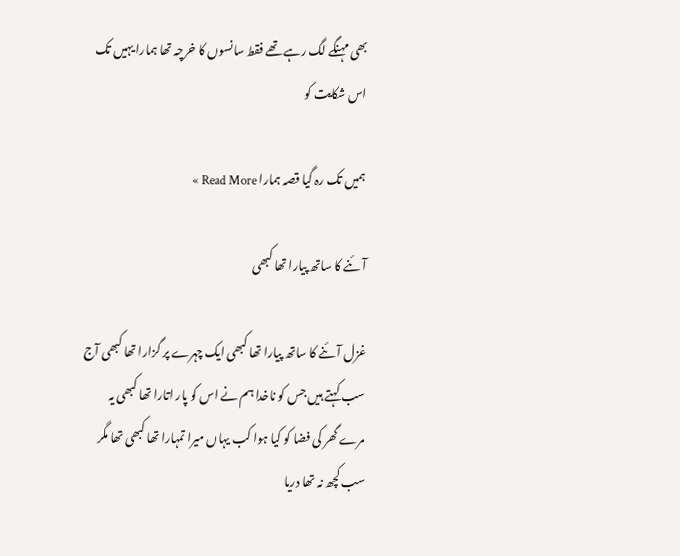بھی مہنگے لگ رہے تھے فقط سانسوں کا خرچہ تھا ہمارا یہیں تک اس شکایت کو

ہمیں تک رہ گیا قصہ ہمارا Read More »

آئنے کا ساتھ پیارا تھا کبھی

غزل آئنے کا ساتھ پیارا تھا کبھی ایک چہرے پر گزارا تھا کبھی آج سب کہتے ہیں جس کو ناخدا ہم نے اس کو پار اتارا تھا کبھی یہ مرے گھر کی فضا کو کیا ہوا کب یہاں میرا تمہارا تھا کبھی تھا مگر سب کچھ نہ تھا دریا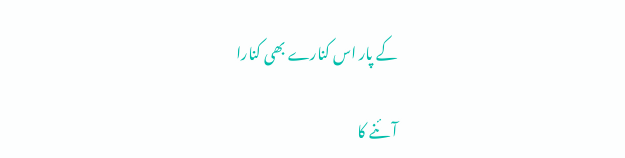کے پار اس کنارے بھی کنارا

آئنے کا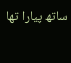ساتھ پیارا تھا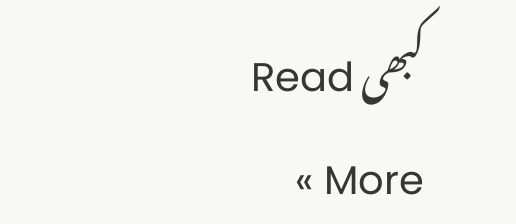کبھی Read More »